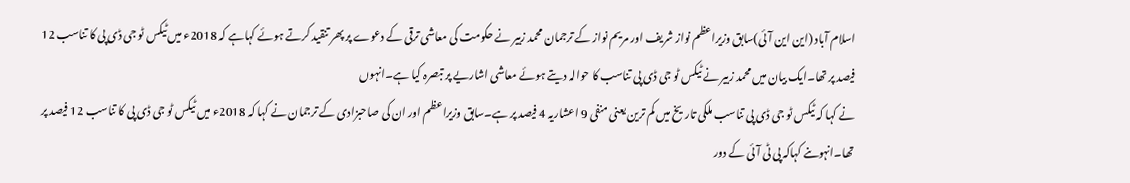اسلام آباد (این این آئی)سابق وزیراعظم نواز شریف اور مریم نواز کے ترجمان محمد زبیر نے حکومت کی معاشی ترقی کے دعوے پر پھر تنقید کرتے ہوئے کہاہے کہ 2018ء میں ٹیکس ٹو جی ڈی پی کا تناسب 12 فیصد پر تھا۔ایک بیان میں محمد زبیر نے ٹیکس ٹو جی ڈی پی تناسب کا حوالہ دیتے ہوئے معاشی اشاریے پر تبصرہ کیا ہے۔انہوں
نے کہا کہ ٹیکس ٹو جی ڈی پی تناسب ملکی تاریخ میں کم ترین یعنی منفی 9 اعشاریہ 4 فیصد پر ہے۔سابق وزیراعظم اور ان کی صاحبزادی کے ترجمان نے کہا کہ 2018ء میں ٹیکس ٹو جی ڈی پی کا تناسب 12 فیصد پر تھا۔انہوںنے کہاکہ پی ٹی آئی کے دور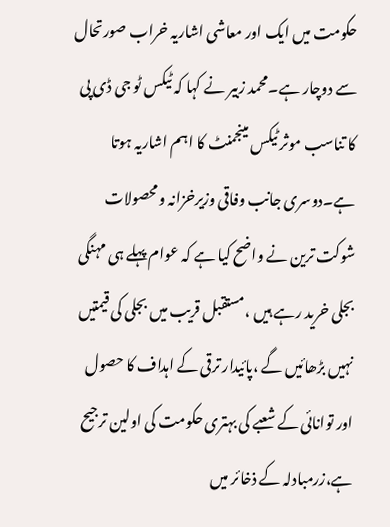حکومت میں ایک اور معاشی اشاریہ خراب صورتحال سے دوچار ہے۔محمد زبیر نے کہا کہ ٹیکس ٹو جی ڈی پی کا تناسب موثر ٹیکس مینجمنٹ کا اہم اشاریہ ہوتا ہے۔دوسری جانب وفاقی وزیرخزانہ ومحصولات شوکت ترین نے واضح کیا ہے کہ عوام پہلے ہی مہنگی بجلی خرید رہے ہیں ،مستقبل قریب میں بجلی کی قیمتیں نہیں بڑھائیں گے ،پائیدار ترقی کے اہداف کا حصول اور توانائی کے شعبے کی بہتری حکومت کی اولین ترجیح ہے،زرمبادلہ کے ذخائر میں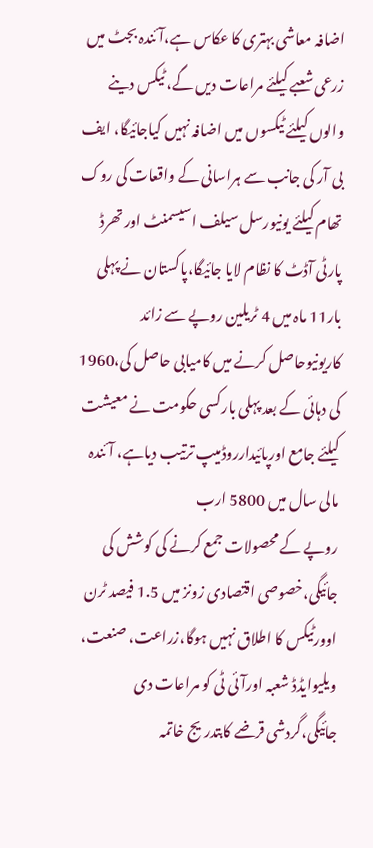اضافہ معاشی بہتری کا عکاس ہے،آئندہ بجٹ میں زرعی شعبے کیلئے مراعات دیں گے، ٹیکس دینے والوں کیلئے ٹیکسوں میں اضافہ نہیں کیاجائیگا، ایف بی آر کی جانب سے ہراسانی کے واقعات کی روک تھام کیلئے یونیورسل سیلف اسیسمنٹ اور تھرڈ پارٹی آڈٹ کا نظام لایا جائیگا،پاکستان نے پہلی بار11 ماہ میں 4 ٹریلین روپے سے زائد کاریونیوحاصل کرنے میں کامیابی حاصل کی،1960 کی دہائی کے بعد پہلی بارکسی حکومت نے معیشت کیلئے جامع اورپائیدارروڈمیپ ترتیب دیاہے، آئندہ مالی سال میں 5800 ارب
روپے کے محصولات جمع کرنے کی کوشش کی جائیگی،خصوصی اقتصادی زونز میں 1.5 فیصد ٹرن اوورٹیکس کا اطلاق نہیں ہوگا،زراعت، صنعت، ویلیوایڈڈ شعبہ اورآئی ٹی کو مراعات دی جائیگی،گردشی قرضے کابتدریج خاتمہ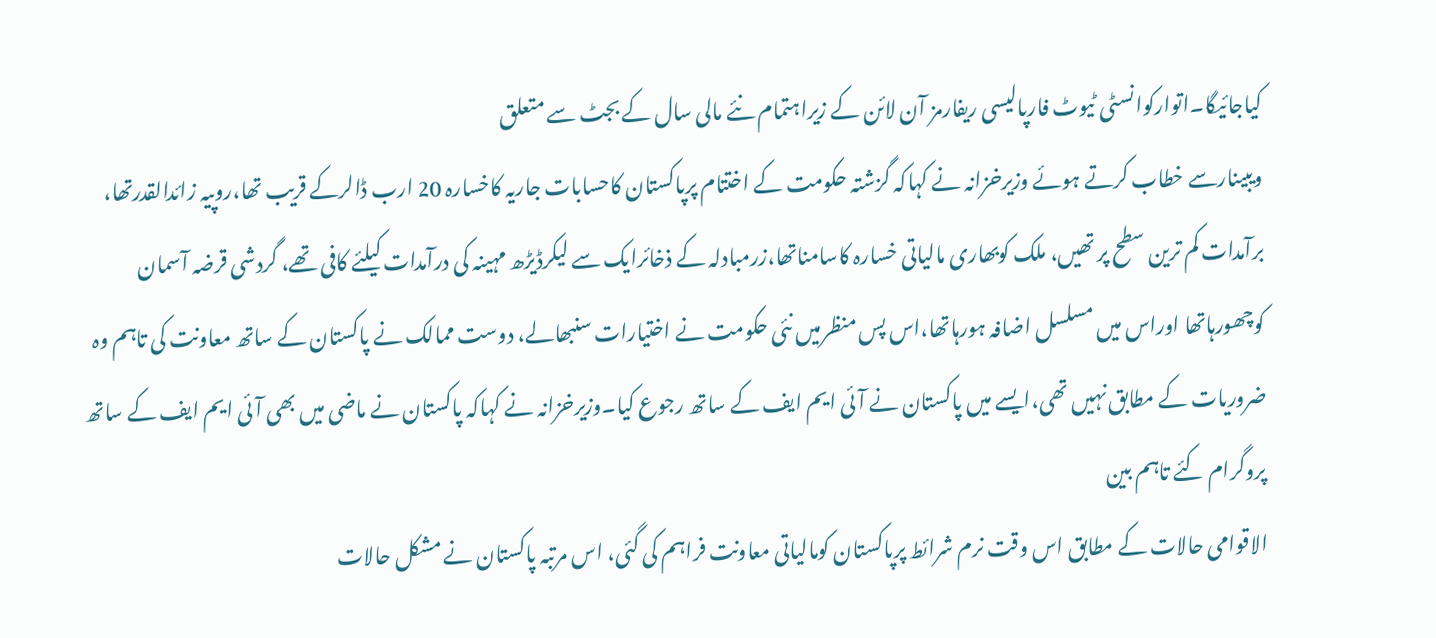کیاجائیگا۔اتوارکوانسٹی ٹیوٹ فارپالیسی ریفارمز آن لائن کے زیراہتمام نئے مالی سال کے بجٹ سے متعلق
ویبینارسے خطاب کرتے ہوئے وزیرخزانہ نے کہاکہ گزشتہ حکومت کے اختتام پرپاکستان کاحسابات جاریہ کاخسارہ 20 ارب ڈالرکے قریب تھا،روپیہ زائدالقدرتھا، برآمدات کم ترین سطح پر تھیں، ملک کوبھاری مالیاتی خسارہ کاسامناتھا،زرمبادلہ کے ذخائرایک سے لیکرڈیڑھ مہینہ کی درآمدات کیلئے کافی تھے، گردشی قرضہ آسمان
کوچھورہاتھا اوراس میں مسلسل اضافہ ہورہاتھا،اس پس منظرمیں نئی حکومت نے اختیارات سنبھالے، دوست ممالک نے پاکستان کے ساتھ معاونت کی تاہم وہ ضروریات کے مطابق نہیں تھی،ایسے میں پاکستان نے آئی ایم ایف کے ساتھ رجوع کیا۔وزیرخزانہ نے کہاکہ پاکستان نے ماضی میں بھی آئی ایم ایف کے ساتھ پروگرام کئے تاہم بین
الاقوامی حالات کے مطابق اس وقت نرم شرائط پرپاکستان کومالیاتی معاونت فراہم کی گئی، اس مرتبہ پاکستان نے مشکل حالات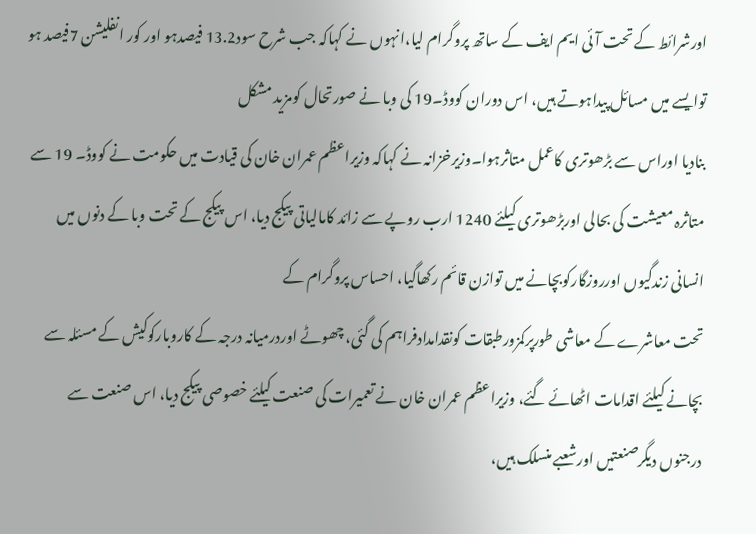اورشرائط کے تحت آئی ایم ایف کے ساتھ پروگرام لیا،انہوں نے کہاکہ جب شرح سود13.2 فیصدہو اور کور انفلیشن 7فیصد ہو توایسے میں مسائل پیداہوتے ہیں، اس دوران کووڈ۔19 کی وبا نے صورتحال کومزید مشکل
بنادیا اوراس سے بڑھوتری کاعمل متاثرہوا۔وزیرخزانہ نے کہاکہ وزیراعظم عمران خان کی قیادت میں حکومت نے کووڈ۔ 19 سے متاثرہ معیشت کی بحالی اوربڑھوتری کیلئے 1240 ارب روپے سے زائد کامالیاتی پیکج دیا، اس پیکج کے تحت وبا کے دنوں میں انسانی زندگیوں اورروزگارکوبچانے میں توازن قائم رکھاگیا، احساس پروگرام کے
تحت معاشرے کے معاشی طورپرکمزورطبقات کونقدامدادفراہم کی گئی، چھوٹے اوردرمیانہ درجہ کے کاروبارکوکیش کے مسئلہ سے بچانے کیلئے اقدامات اٹھائے گئے، وزیراعظم عمران خان نے تعمیرات کی صنعت کیلئے خصوصی پیکج دیا، اس صنعت سے درجنوں دیگرصنعتیں اورشعبے منسلک ہیں،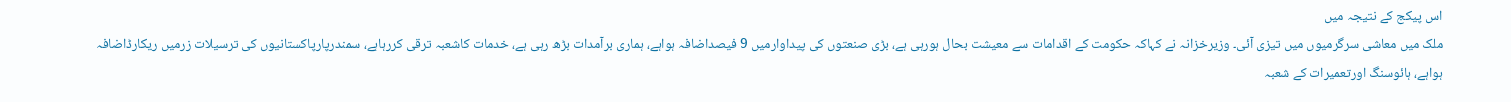اس پیکج کے نتیجہ میں
ملک میں معاشی سرگرمیوں میں تیزی آئی۔ وزیرخزانہ نے کہاکہ حکومت کے اقدامات سے معیشت بحال ہورہی ہے، بڑی صنعتوں کی پیداوارمیں 9 فیصداضافہ ہواہے، ہماری برآمدات بڑھ رہی ہے، خدمات کاشعبہ ترقی کررہاہے، سمندرپارپاکستانیوں کی ترسیلات زرمیں ریکارڈاضافہ ہواہے، ہائوسنگ اورتعمیرات کے شعبہ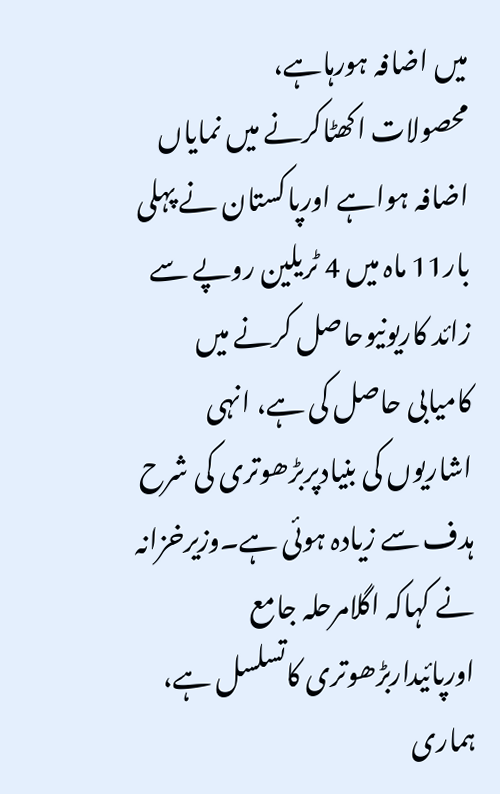میں اضافہ ہورہاہے،
محصولات اکھٹاکرنے میں نمایاں اضافہ ہواہے اورپاکستان نے پہلی بار11 ماہ میں 4 ٹریلین روپے سے زائد کاریونیوحاصل کرنے میں کامیابی حاصل کی ہے، انہی اشاریوں کی بنیادپربڑھوتری کی شرح ہدف سے زیادہ ہوئی ہے۔وزیرخزانہ نے کہاکہ اگلامرحلہ جامع اورپائیداربڑھوتری کاتسلسل ہے، ہماری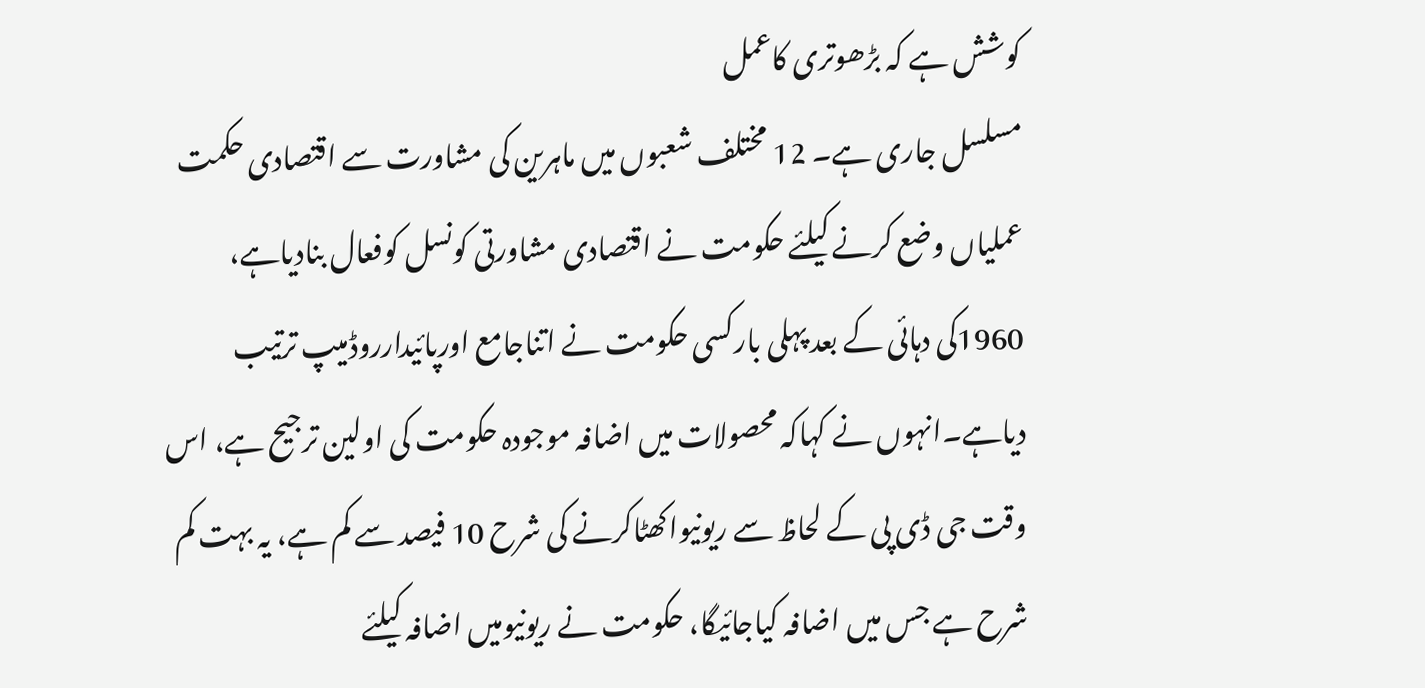کوشش ہے کہ بڑھوتری کاعمل
مسلسل جاری ہے۔ 12 مختلف شعبوں میں ماہرین کی مشاورت سے اقتصادی حکمت عملیاں وضع کرنے کیلئے حکومت نے اقتصادی مشاورتی کونسل کوفعال بنادیاہے، 1960کی دہائی کے بعد پہلی بارکسی حکومت نے اتناجامع اورپائیدارروڈمیپ ترتیب دیاہے۔انہوں نے کہاکہ محصولات میں اضافہ موجودہ حکومت کی اولین ترجیح ہے، اس
وقت جی ڈی پی کے لحاظ سے ریونیواکھٹاکرنے کی شرح 10 فیصد سے کم ہے، یہ بہت کم شرح ہے جس میں اضافہ کیاجائیگا، حکومت نے ریونیومیں اضافہ کیلئے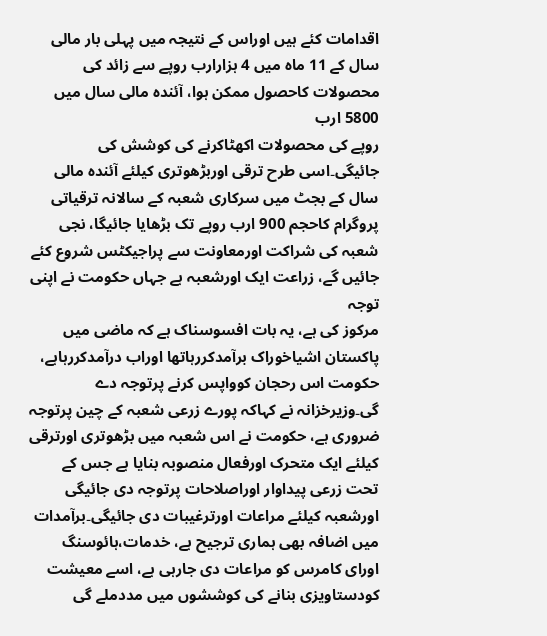اقدامات کئے ہیں اوراس کے نتیجہ میں پہلی بار مالی سال کے 11 ماہ میں 4 ہزارارب روپے سے زائد کی محصولات کاحصول ممکن ہوا، آئندہ مالی سال میں 5800 ارب
روپے کی محصولات اکھٹاکرنے کی کوشش کی جائیگی۔اسی طرح ترقی اوربڑھوتری کیلئے آئندہ مالی سال کے بجٹ میں سرکاری شعبہ کے سالانہ ترقیاتی پروگرام کاحجم 900 ارب روپے تک بڑھایا جائیگا، نجی شعبہ کی شراکت اورمعاونت سے پراجیکٹس شروع کئے جائیں گے، زراعت ایک اورشعبہ ہے جہاں حکومت نے اپنی توجہ
مرکوز کی ہے، یہ بات افسوسناک ہے کہ ماضی میں پاکستان اشیاخوراک برآمدکررہاتھا اوراب درآمدکررہاہے، حکومت اس رحجان کوواپس کرنے پرتوجہ دے گی۔وزیرخزانہ نے کہاکہ پورے زرعی شعبہ کے چین پرتوجہ ضروری ہے، حکومت نے اس شعبہ میں بڑھوتری اورترقی کیلئے ایک متحرک اورفعال منصوبہ بنایا ہے جس کے
تحت زرعی پیداوار اوراصلاحات پرتوجہ دی جائیگی اورشعبہ کیلئے مراعات اورترغیبات دی جائیگی۔برآمدات میں اضافہ بھی ہماری ترجیح ہے، خدمات،ہائوسنگ اورای کامرس کو مراعات دی جارہی ہے، اسے معیشت کودستاویزی بنانے کی کوششوں میں مددملے گی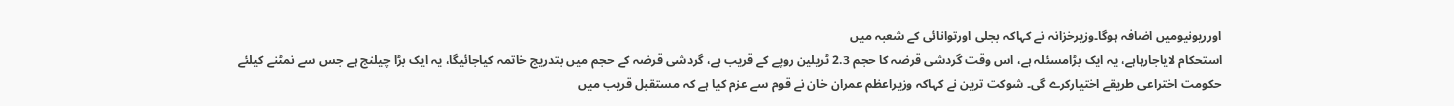اورریونیومیں اضافہ ہوگا۔وزیرخزانہ نے کہاکہ بجلی اورتوانائی کے شعبہ میں
استحکام لایاجارہاہے، یہ ایک بڑامسئلہ ہے، اس وقت گردشی قرضہ کا حجم 2.3 ٹریلین روپے کے قریب ہے، گردشی قرضہ کے حجم میں بتدریج خاتمہ کیاجائیگا، یہ ایک بڑا چیلنج ہے جس سے نمٹنے کیلئے حکومت اختراعی طریقے اختیارکرے گی۔ شوکت ترین نے کہاکہ وزیراعظم عمران خان نے قوم سے عزم کیا ہے کہ مستقبل قریب میں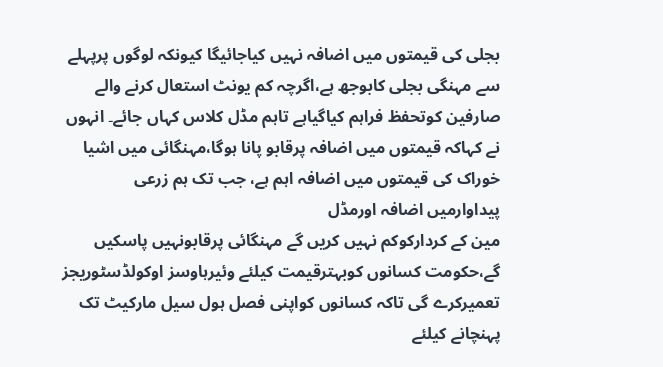بجلی کی قیمتوں میں اضافہ نہیں کیاجائیگا کیونکہ لوگوں پرپہلے سے مہنگی بجلی کابوجھ ہے،اگرچہ کم یونٹ استعال کرنے والے صارفین کوتحفظ فراہم کیاگیاہے تاہم مڈل کلاس کہاں جائے۔ انہوں نے کہاکہ قیمتوں میں اضافہ پرقابو پانا ہوگا،مہنگائی میں اشیا خوراک کی قیمتوں میں اضافہ اہم ہے، جب تک ہم زرعی پیداوارمیں اضافہ اورمڈل
مین کے کردارکوکم نہیں کریں گے مہنگائی پرقابونہیں پاسکیں گے،حکومت کسانوں کوبہترقیمت کیلئے وئیرہاوسز اوکولڈسٹوریجز تعمیرکرے گی تاکہ کسانوں کواپنی فصل ہول سیل مارکیٹ تک پہنچانے کیلئے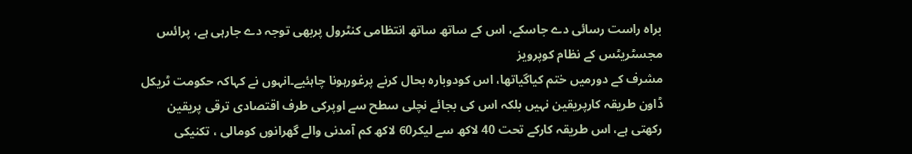براہ راست رسائی دے جاسکے، اس کے ساتھ ساتھ انتظامی کنٹرول پربھی توجہ دے جارہی ہے، پرائس مجسٹریٹس کے نظام کوپرویز
مشرف کے دورمیں ختم کیاگیاتھا، اس کودوبارہ بحال کرنے پرغورہونا چاہئیے۔انہوں نے کہاکہ حکومت ٹریکل ڈاون طریقہ کارپریقین نہیں بلکہ اس کی بجائے نچلی سطح سے اوپرکی طرف اقتصادی ترقی پریقین رکھتی ہے، اس طریقہ کارکے تحت 40 لاکھ سے لیکر60 لاکھ کم آمدنی والے گھرانوں کومالی ، تکنیکی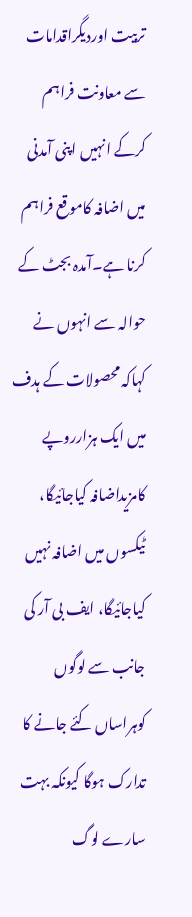تربیت اوردیگراقدامات
سے معاونت فراہم کرکے انہیں اپنی آمدنی میں اضافہ کاموقع فراہم کرنا ہے۔آمدہ بجٹ کے حوالہ سے انہوں نے کہاکہ محصولات کے ہدف میں ایک ہزارروپے کامزیداضافہ کیاجائیگا، ٹیکسوں میں اضافہ نہیں کیاجائیگا، ایف بی آر کی جانب سے لوگوں کوہراساں کئے جانے کا تدارک ہوگا کیونکہ بہت سارے لوگ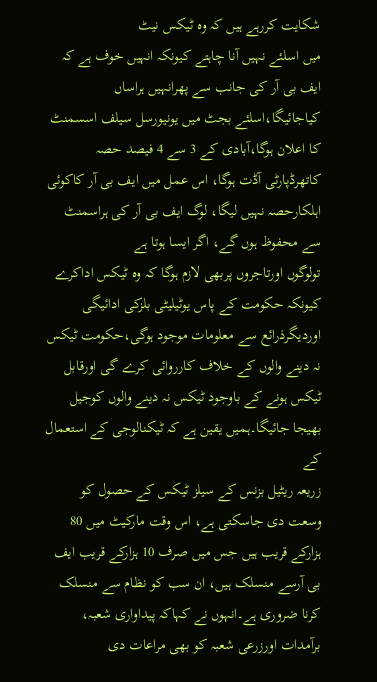شکایت کررہے ہیں کہ وہ ٹیکس نیٹ
میں اسلئے نہیں آنا چاہتے کیونکہ انہیں خوف ہے کہ ایف بی آر کی جانب سے پھرانہیں ہراساں کیاجائیگا،اسلئے بجٹ میں یونیورسل سیلف اسسمنٹ کا اعلان ہوگا،آبادی کے 3 سے 4 فیصد حصہ کاتھرڈپارٹی آڈت ہوگا، اس عمل میں ایف بی آر کاکوئی اہلکارحصہ نہیں لیگا، لوگ ایف بی آر کی ہراسمنٹ سے محفوظ ہوں گے، اگر ایسا ہوتا ہے
تولوگوں اورتاجروں پربھی لازم ہوگا کہ وہ ٹیکس اداکرے کیونکہ حکومت کے پاس یوٹیلیٹی بلزکی ادائیگی اوردیگرذرائع سے معلومات موجود ہوگی،حکومت ٹیکس نہ دینے والوں کے خلاف کارروائی کرے گی اورقابل ٹیکس ہونے کے باوجود ٹیکس نہ دینے والوں کوجیل بھیجا جائیگا۔ہمیں یقین ہے کہ ٹیکنالوجی کے استعمال کے
زریعہ ریٹیل بزنس کے سیلز ٹیکس کے حصول کو وسعت دی جاسکتی ہے، اس وقت مارکیٹ میں 80 ہزارکے قریب ہیں جس میں صرف 10 ہزارکے قریب ایف بی آرسے منسلک ہیں، ان سب کو نظام سے منسلک کرنا ضروری ہے۔انہوں نے کہاکہ پیداواری شعبہ، برآمدات اورزرعی شعبہ کو بھی مراعات دی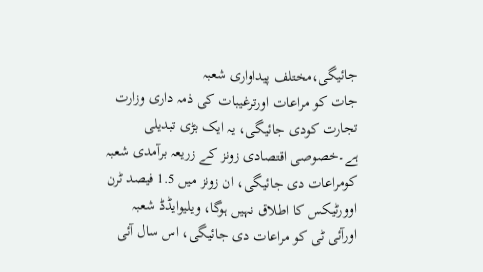جائیگی،مختلف پیداواری شعبہ
جات کو مراعات اورترغیبات کی ذمہ داری وزارت تجارت کودی جائیگی، یہ ایک بڑی تبدیلی ہے۔خصوصی اقتصادی زونز کے زریعہ برآمدی شعبہ کومراعات دی جائیگی، ان زونز میں 1.5 فیصد ٹرن اوورٹیکس کا اطلاق نہیں ہوگا، ویلیوایڈڈ شعبہ اورآئی ٹی کو مراعات دی جائیگی، اس سال آئی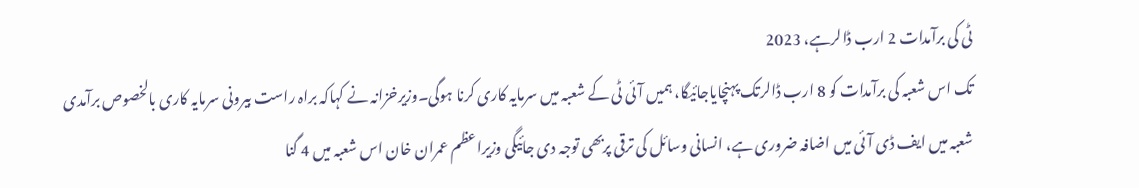ٹی کی برآمدات 2 ارب ڈالرہے، 2023
تک اس شعبہ کی برآمدات کو 8 ارب ڈالرتک پہنچایاجائیگا، ہمیں آئی ٹی کے شعبہ میں سرمایہ کاری کرنا ہوگی۔وزیرخزانہ نے کہاکہ براہ راست بیرونی سرمایہ کاری بالخصوص برآمدی شعبہ میں ایف ڈی آئی میں اضافہ ضروری ہے، انسانی وسائل کی ترقی پربھی توجہ دی جائیگی وزیراعظم عمران خان اس شعبہ میں 4 گنا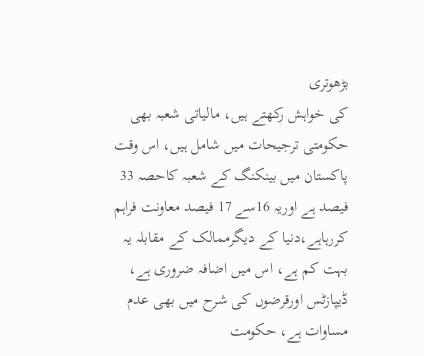بڑھوتری
کی خواہش رکھتے ہیں، مالیاتی شعبہ بھی حکومتی ترجیحات میں شامل ہیں، اس وقت پاکستان میں بینکنگ کے شعبہ کاحصہ 33 فیصد ہے اوریہ 16سے 17 فیصد معاونت فراہم کررہاہے،دنیا کے دیگرممالک کے مقابلہ یہ بہت کم ہے، اس میں اضافہ ضروری ہے، ڈیپازٹس اورقرضوں کی شرح میں بھی عدم مساوات ہے، حکومت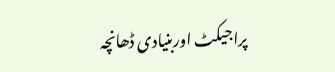پراجیکٹ اوربنیادی ڈھانچہ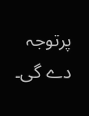پرتوجہ دے گی۔